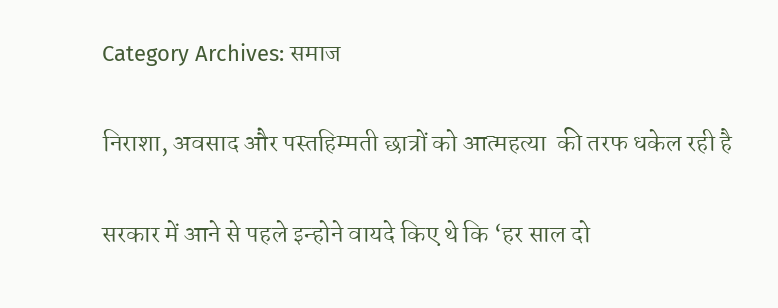Category Archives: समाज

निराशा, अवसाद और पस्तहिम्मती छात्रों को आत्महत्या  की तरफ धकेल रही है

सरकार में आने से पहले इन्होने वायदे किए थे कि ‘हर साल दो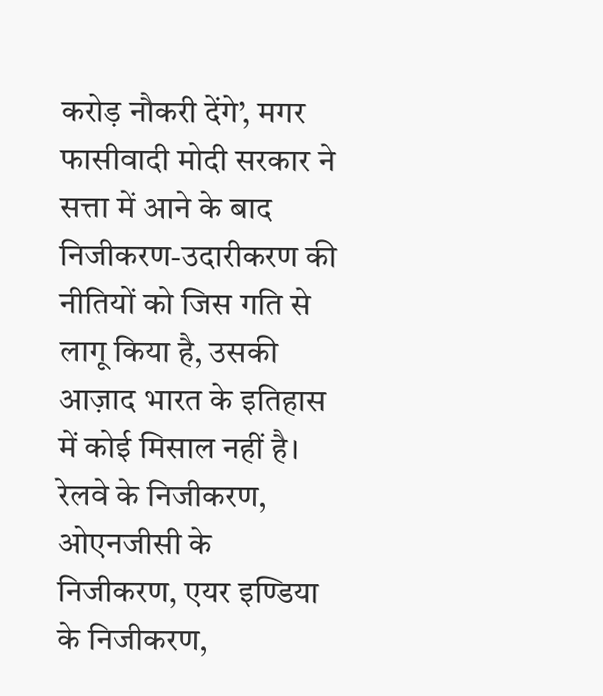करोड़ नौकरी देंगे’, मगर फासीवादी मोदी सरकार ने सत्ता में आने के बाद निजीकरण-उदारीकरण की नीतियों को जिस गति से लागू किया है, उसकी आज़ाद भारत के इतिहास में कोई मिसाल नहीं है। रेलवे के निजीकरण, ओएनजीसी के निजीकरण, एयर इण्डिया के निजीकरण,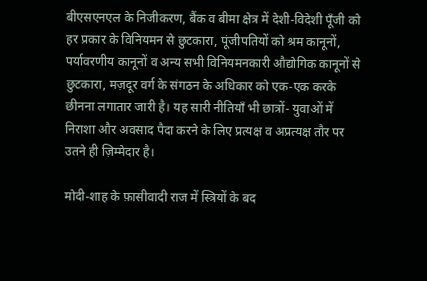बीएसएनएल के निजीकरण, बैंक व बीमा क्षेत्र में देशी-विदेशी पूँजी को हर प्रकार के विनियमन से छुटकारा, पूंजीपतियों को श्रम कानूनों, पर्यावरणीय कानूनों व अन्‍य सभी विनियमनकारी औद्योगिक कानूनों से छुटकारा, मज़दूर वर्ग के संगठन के अधिकार को एक-एक करके छीनना लगातार जारी है। यह सारी नीतियाँ भी छात्रों- युवाओं में निराशा और अवसाद पैदा करने के लिए प्रत्यक्ष व अप्रत्यक्ष तौर पर उतने ही ज़िम्मेदार है।

मोदी-शाह के फ़ासीवादी राज में स्त्रियों के बद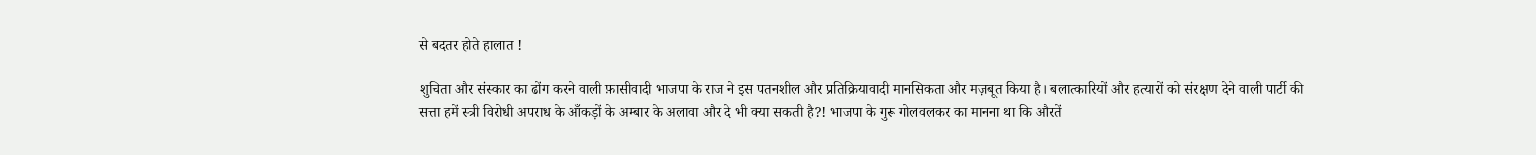से बदतर होते हालात !

शुचिता और संस्कार का ढोंग करने वाली फ़ासीवादी भाजपा के राज ने इस पतनशील और प्रतिक्रियावादी मानसिकता और मज़बूत किया है। बलात्कारियों और हत्यारों को संरक्षण देने वाली पार्टी की सत्ता हमें स्त्री विरोधी अपराध के आँकड़ों के अम्बार के अलावा और दे भी क्या सकती है?! भाजपा के गुरू गोलवलकर का मानना था कि औरतें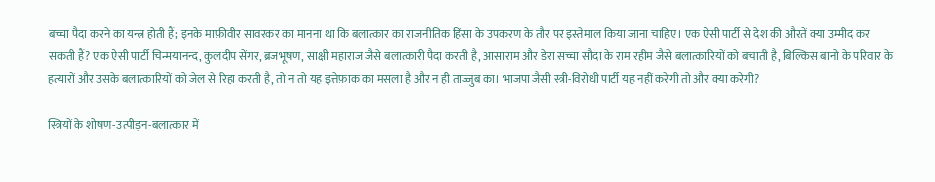बच्चा पैदा करने का यन्त्र होती हैं; इनके माफ़ीवीर सावरकर का मानना था कि बलात्कार का राजनीतिक हिंसा के उपकरण के तौर पर इस्तेमाल किया जाना चाहिए। एक ऐसी पार्टी से देश की औरतें क्या उम्मीद कर सकती हैं? एक ऐसी पार्टी चिन्मयानन्द, कुलदीप सेंगर, ब्रजभूषण, साक्षी महाराज जैसे बलात्कारी पैदा करती है, आसाराम और डेरा सच्चा सौदा के राम रहीम जैसे बलात्कारियों को बचाती है, बिल्किस बानो के परिवार के हत्यारों और उसके बलात्कारियों को जेल से रिहा करती है, तो न तो यह इत्तेफ़ाक का मसला है और न ही ताज्जुब का। भाजपा जैसी स्त्री-विरोधी पार्टी यह नहीं करेगी तो और क्या करेगी?

स्त्रियों के शोषण-उत्पीड़न-बलात्कार में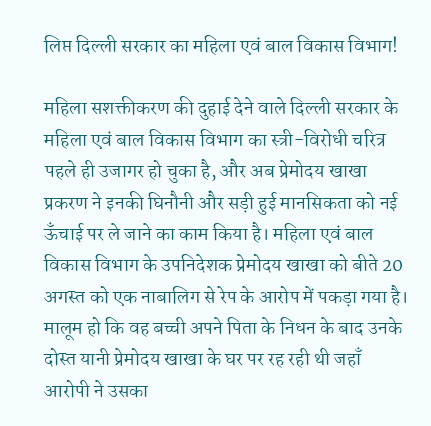लिप्त दिल्ली सरकार का महिला एवं बाल विकास विभाग!

महिला सशक्तीकरण की दुहाई देने वाले दिल्ली सरकार के महिला एवं बाल विकास विभाग का स्त्री-विरोधी चरित्र पहले ही उजागर हो चुका है, और अब प्रेमोदय खाखा प्रकरण ने इनकी घिनौनी और सड़ी हुई मानसिकता को नई ऊँचाई पर ले जाने का काम किया है। महिला एवं बाल विकास विभाग के उपनिदेशक प्रेमोदय खाखा को बीते 20 अगस्त को एक नाबालिग से रेप के आरोप में पकड़ा गया है। मालूम हो कि वह बच्ची अपने पिता के निधन के बाद उनके दोस्त यानी प्रेमोदय खाखा के घर पर रह रही थी जहाँ आरोपी ने उसका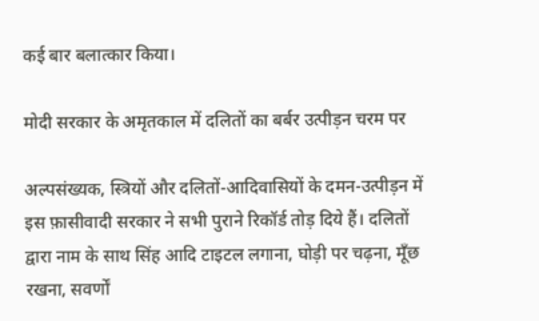कई बार बलात्कार किया।

मोदी सरकार के अमृतकाल में दलितों का बर्बर उत्पीड़न चरम पर

अल्पसंख्यक, स्त्रियों और दलितों-आदिवासियों के दमन-उत्पीड़न में इस फ़ासीवादी सरकार ने सभी पुराने रिकॉर्ड तोड़ दिये हैं। दलितों द्वारा नाम के साथ सिंह आदि टाइटल लगाना, घोड़ी पर चढ़ना, मूँछ रखना, सवर्णों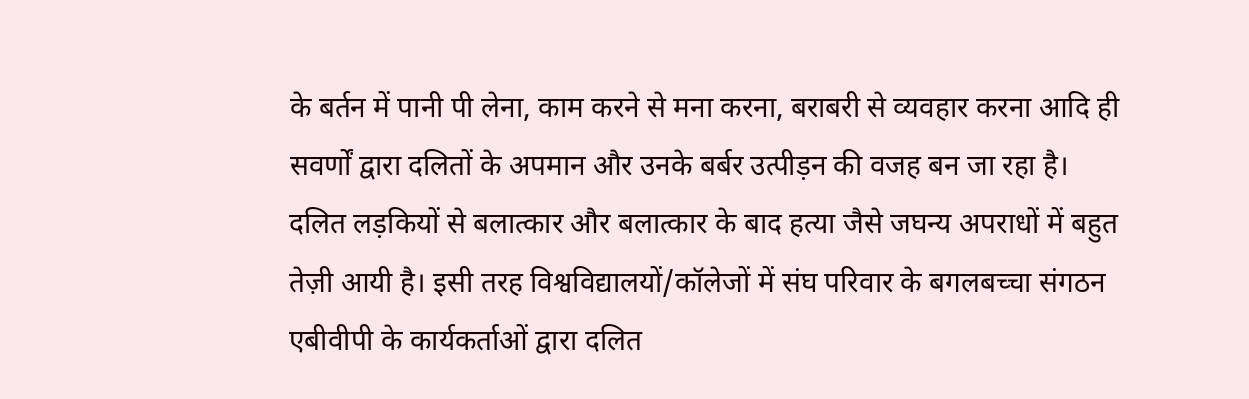के बर्तन में पानी पी लेना, काम करने से मना करना, बराबरी से व्यवहार करना आदि ही सवर्णों द्वारा दलितों के अपमान और उनके बर्बर उत्पीड़न की वजह बन जा रहा है। दलित लड़कियों से बलात्कार और बलात्कार के बाद हत्या जैसे जघन्य अपराधों में बहुत तेज़ी आयी है। इसी तरह विश्वविद्यालयों/कॉलेजों में संघ परिवार के बगलबच्चा संगठन एबीवीपी के कार्यकर्ताओं द्वारा दलित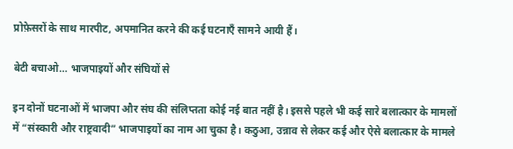प्रोफ़ेसरों के साथ मारपीट, अपमानित करने की कई घटनाएँ सामने आयी हैं।

बेटी बचाओ… भाजपाइयों और संघियों से

इन दोनों घटनाओं में भाजपा और संघ की संलिप्तता कोई नई बात नहीं है। इससे पहले भी कई सारे बलात्कार के मामलों में “संस्कारी और राष्ट्रवादी” भाजपाइयों का नाम आ चुका है। कठुआ, उन्नाव से लेकर कई और ऐसे बलात्कार के मामले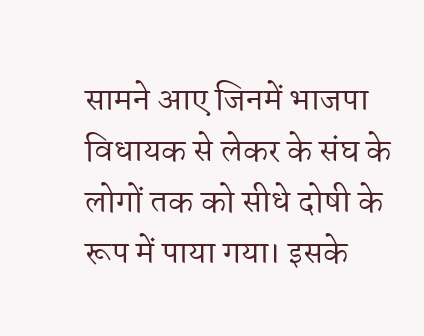सामने आए जिनमें भाजपा विधायक से लेकर के संघ के लोगों तक को सीधे दोषी के रूप में पाया गया। इसके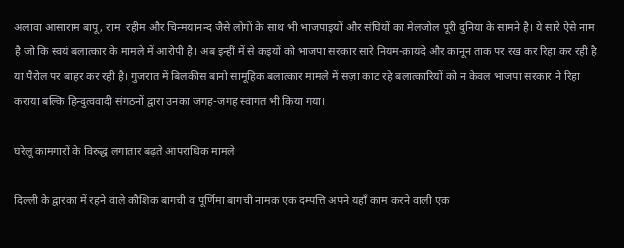अलावा आसाराम बापू, राम  रहीम और चिन्मयानन्द जैसे लोगों के साथ भी भाजपाइयों और संघियों का मेलजोल पूरी दुनिया के सामने है। ये सारे ऐसे नाम है जो कि स्वयं बलात्कार के मामले में आरोपी है। अब इन्हीं में से कइयों को भाजपा सरकार सारे नियम-क़ायदे और कानून ताक पर रख कर रिहा कर रही है या पैरोल पर बाहर कर रही है। गुजरात में बिलकीस बानो सामूहिक बलात्कार मामले में सज़ा काट रहे बलात्कारियों को न केवल भाजपा सरकार ने रिहा कराया बल्कि हिन्दुत्ववादी संगठनों द्वारा उनका जगह-जगह स्वागत भी किया गया।

घरेलू कामगारों के विरुद्ध लगातार बढ़ते आपराधिक मामले

दिल्ली के द्वारका में रहने वाले कौशिक बागची व पूर्णिमा बागची नामक एक दम्पत्ति अपने यहाँ काम करने वाली एक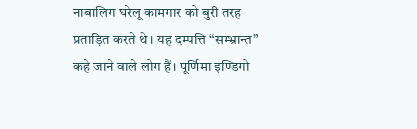नाबालिग घरेलू कामगार को बुरी तरह प्रताड़ित करते थे। यह दम्पत्ति “सम्भ्रान्त” कहे जाने वाले लोग हैं। पूर्णिमा इण्डिगो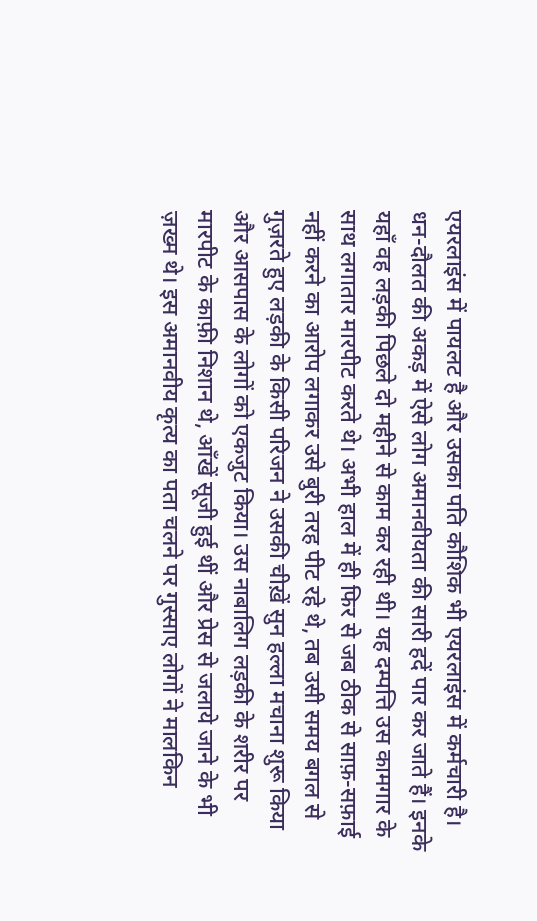एयरलाइंस में पायलट है और उसका पति कौशिक भी एयरलाइंस में कर्मचारी है। धन-दौलत की अकड़ में ऐसे लोग अमानवीयता की सारी हदें पार कर जाते हैं। इनके यहाँ वह लड़की पिछले दो महीने से काम कर रही थी। यह दम्पत्ति उस कामगार के साथ लगातार मारपीट करते थे। अभी हाल में ही फिर से जब ठीक से साफ़-सफ़ाई नहीं करने का आरोप लगाकर उसे बुरी तरह पीट रहे थे, तब उसी समय बगल से गुज़रते हुए लड़की के किसी परिजन ने उसकी चीख़ें सुन हल्ला मचाना शुरू किया और आसपास के लोगों को एकजुट किया। उस नाबालिग लड़की के शरीर पर मारपीट के काफ़ी निशान थे, आँखें सूजी हुई थीं और प्रेस से जलाये जाने के भी ज़ख्म थे। इस अमानवीय कृत्य का पता चलने पर गुस्साए लोगों ने मालकिन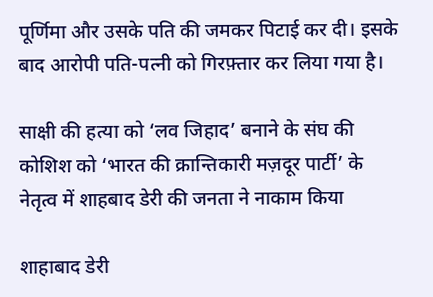पूर्णिमा और उसके पति की जमकर पिटाई कर दी। इसके बाद आरोपी पति-पत्नी को गिरफ़्तार कर लिया गया है।

साक्षी की हत्या को ‘लव जिहाद’ बनाने के संघ की कोशिश को ‘भारत की क्रान्तिकारी मज़दूर पार्टी’ के नेतृत्व में शाहबाद डेरी की जनता ने नाकाम किया

शाहाबाद डेरी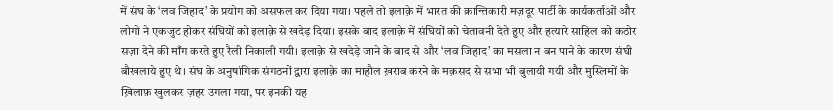में संघ के ‘लव जिहाद’ के प्रयोग को असफल कर दिया गया। पहले तो इलाक़े में भारत की क्रान्तिकारी मज़दूर पार्टी के कार्यकर्ताओं और लोगो ने एकजुट होकर संघियों को इलाक़े से खदेड़ दिया। इसके बाद इलाक़े में संघियों को चेतावनी देते हुए और हत्यारे साहिल को कठोर सज़ा देने की माँग करते हुए रैली निकाली गयी। इलाक़े से खदेड़े जाने के बाद से और ‘लव जिहाद’ का मसला न बन पाने के कारण संघी बौखलाये हुए थे। संघ के अनुषांगिक संगठनों द्वारा इलाक़े का माहौल ख़राब करने के मक़सद से सभा भी बुलायी गयी और मुस्लिमों के ख़िलाफ़ खुलकर ज़हर उगला गया, पर इनकी यह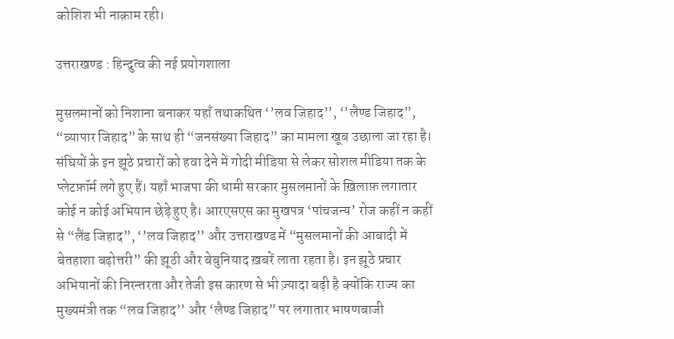कोशिश भी नाक़ाम रही।

उत्तराखण्ड : हिन्दुत्व की नई प्रयोगशाला

मुसलमानों को निशाना बनाकर यहाँ तथाकथित ‘’लव जिहाद’’, ‘’लैण्ड जिहाद”, “व्यापार जिहाद” के साथ ही “जनसंख्या जिहाद” का मामला खूब उछाला जा रहा है। संघियों के इन झूठे प्रचारों को हवा देने में गोदी मीडिया से लेकर सोशल मीडिया तक के प्लेटफ़ॉर्म लगे हुए हैं। यहाँ भाजपा की धामी सरकार मुसलमानों के ख़िलाफ़ लगातार कोई न कोई अभियान छेड़े हुए है। आरएसएस का मुखपत्र ‘पांचजन्य’ रोज कहीं न कहीं से “लैंड जिहाद”, ‘’लव जिहाद’’ और उत्तराखण्ड में “मुसलमानों की आबादी में बेतहाशा बढ़ोत्तरी” की झूठी और बेबुनियाद ख़बरें लाता रहता है। इन झूठे प्रचार अभियानों की निरन्तरता और तेजी इस कारण से भी ज़्यादा बढ़ी है क्योंकि राज्य का मुख्यमंत्री तक “लव जिहाद’’ और ‘लैण्ड जिहाद” पर लगातार भाषणबाजी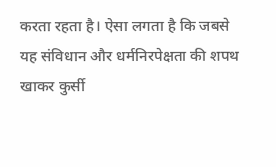करता रहता है। ऐसा लगता है कि जबसे यह संविधान और धर्मनिरपेक्षता की शपथ खाकर कुर्सी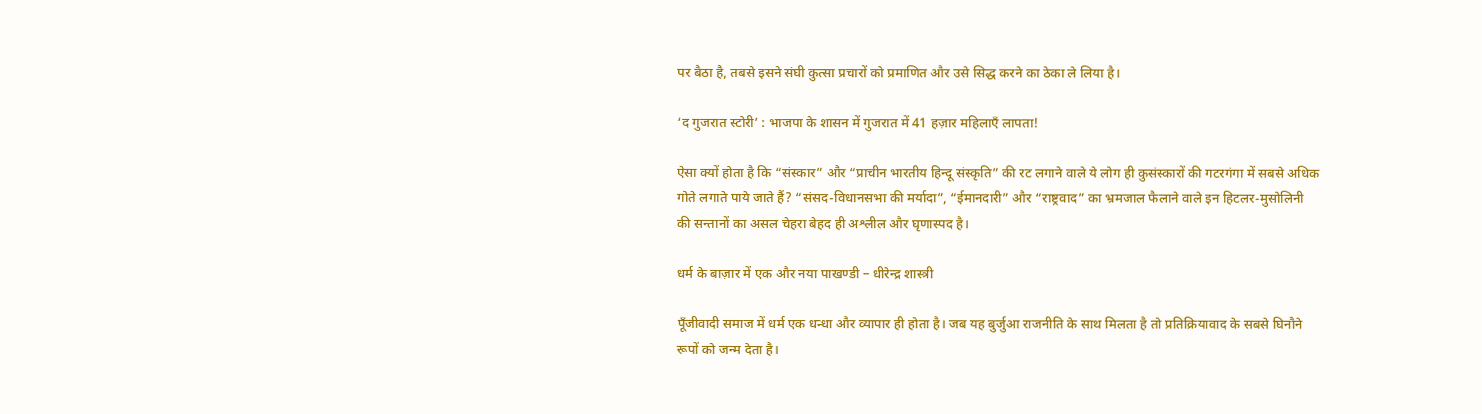पर बैठा है, तबसे इसने संघी कुत्सा प्रचारों को प्रमाणित और उसे सिद्ध करने का ठेका ले लिया है।

‘द गुजरात स्टोरी’ : भाजपा के शासन में गुजरात में 41 हज़ार महिलाएँ लापता!

ऐसा क्यों होता है कि “संस्कार” और “प्राचीन भारतीय हिन्दू संस्कृति” की रट लगाने वाले ये लोग ही कुसंस्कारों की गटरगंगा में सबसे अधिक गोते लगाते पाये जाते हैं? “संसद-विधानसभा की मर्यादा”, “ईमानदारी” और “राष्ट्रवाद” का भ्रमजाल फैलाने वाले इन हिटलर-मुसोलिनी की सन्तानों का असल चेहरा बेहद ही अश्लील और घृणास्पद है।

धर्म के बाज़ार में एक और नया पाखण्डी – धीरेन्द्र शास्त्री

पूँजीवादी समाज में धर्म एक धन्धा और व्यापार ही होता है। जब यह बुर्जुआ राजनीति के साथ मिलता है तो प्रतिक्रियावाद के सबसे घिनौने रूपों को जन्म देता है।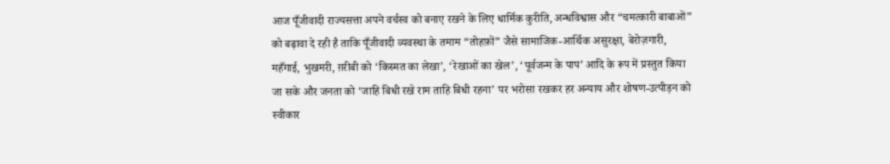आज पूँजीवादी राज्यसत्ता अपने वर्चस्व को बनाए रखने के लिए धार्मिक कुरीति, अन्धविश्वास और “चमत्कारी बाबाओं” को बढ़ावा दे रही है ताकि पूँजीवादी व्यवस्था के तमाम “तोहफ़ों” जैसे सामाजिक-आर्थिक असुरक्षा, बेरोज़गारी, महँगाई, भुखमरी, ग़रीबी को ‘किस्मत का लेखा’, ‘रेखाओं का खेल’, ‘पूर्वजन्म के पाप’ आदि के रूप में प्रस्तुत किया जा सके और जनता को ‘जाहि बिधी रखे राम ताहि बिधी रहना’ पर भरोसा रखकर हर अन्याय और शोषण-उत्पीड़न को स्वीकार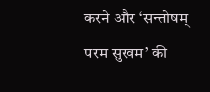करने और ‘सन्तोषम् परम सुखम’ की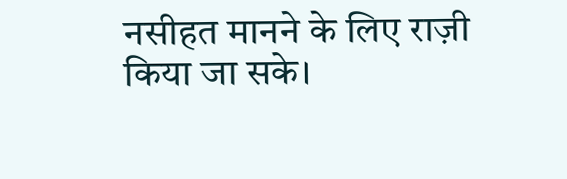नसीहत मानने के लिए राज़ी किया जा सके।